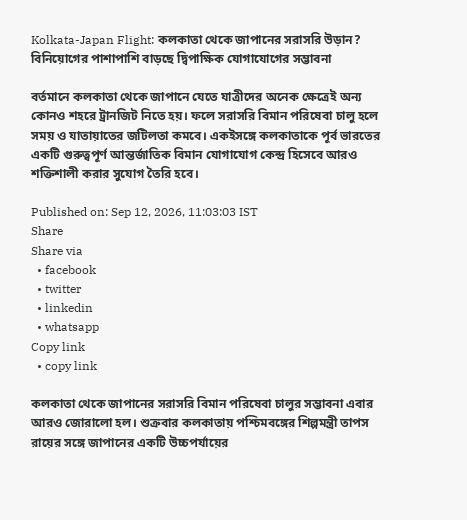Kolkata-Japan Flight: কলকাতা থেকে জাপানের সরাসরি উড়ান? বিনিয়োগের পাশাপাশি বাড়ছে দ্বিপাক্ষিক যোগাযোগের সম্ভাবনা

বর্তমানে কলকাতা থেকে জাপানে যেতে যাত্রীদের অনেক ক্ষেত্রেই অন্য কোনও শহরে ট্রানজিট নিতে হয়। ফলে সরাসরি বিমান পরিষেবা চালু হলে সময় ও যাতায়াতের জটিলতা কমবে। একইসঙ্গে কলকাতাকে পূর্ব ভারতের একটি গুরুত্বপূর্ণ আন্তর্জাতিক বিমান যোগাযোগ কেন্দ্র হিসেবে আরও শক্তিশালী করার সুযোগ তৈরি হবে।

Published on: Sep 12, 2026, 11:03:03 IST
Share
Share via
  • facebook
  • twitter
  • linkedin
  • whatsapp
Copy link
  • copy link

কলকাতা থেকে জাপানের সরাসরি বিমান পরিষেবা চালুর সম্ভাবনা এবার আরও জোরালো হল। শুক্রবার কলকাতায় পশ্চিমবঙ্গের শিল্পমন্ত্রী তাপস রায়ের সঙ্গে জাপানের একটি উচ্চপর্যায়ের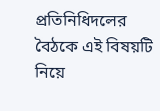প্রতিনিধিদলের বৈঠকে এই বিষয়টি নিয়ে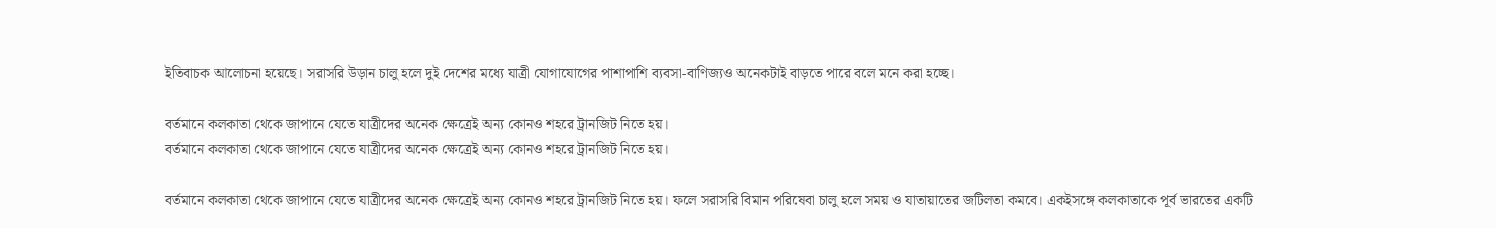ইতিবাচক আলোচনা হয়েছে। সরাসরি উড়ান চালু হলে দুই দেশের মধ্যে যাত্রী যোগাযোগের পাশাপাশি ব্যবসা-বাণিজ্যও অনেকটাই বাড়তে পারে বলে মনে করা হচ্ছে।

বর্তমানে কলকাতা থেকে জাপানে যেতে যাত্রীদের অনেক ক্ষেত্রেই অন্য কোনও শহরে ট্রানজিট নিতে হয়।
বর্তমানে কলকাতা থেকে জাপানে যেতে যাত্রীদের অনেক ক্ষেত্রেই অন্য কোনও শহরে ট্রানজিট নিতে হয়।

বর্তমানে কলকাতা থেকে জাপানে যেতে যাত্রীদের অনেক ক্ষেত্রেই অন্য কোনও শহরে ট্রানজিট নিতে হয়। ফলে সরাসরি বিমান পরিষেবা চালু হলে সময় ও যাতায়াতের জটিলতা কমবে। একইসঙ্গে কলকাতাকে পূর্ব ভারতের একটি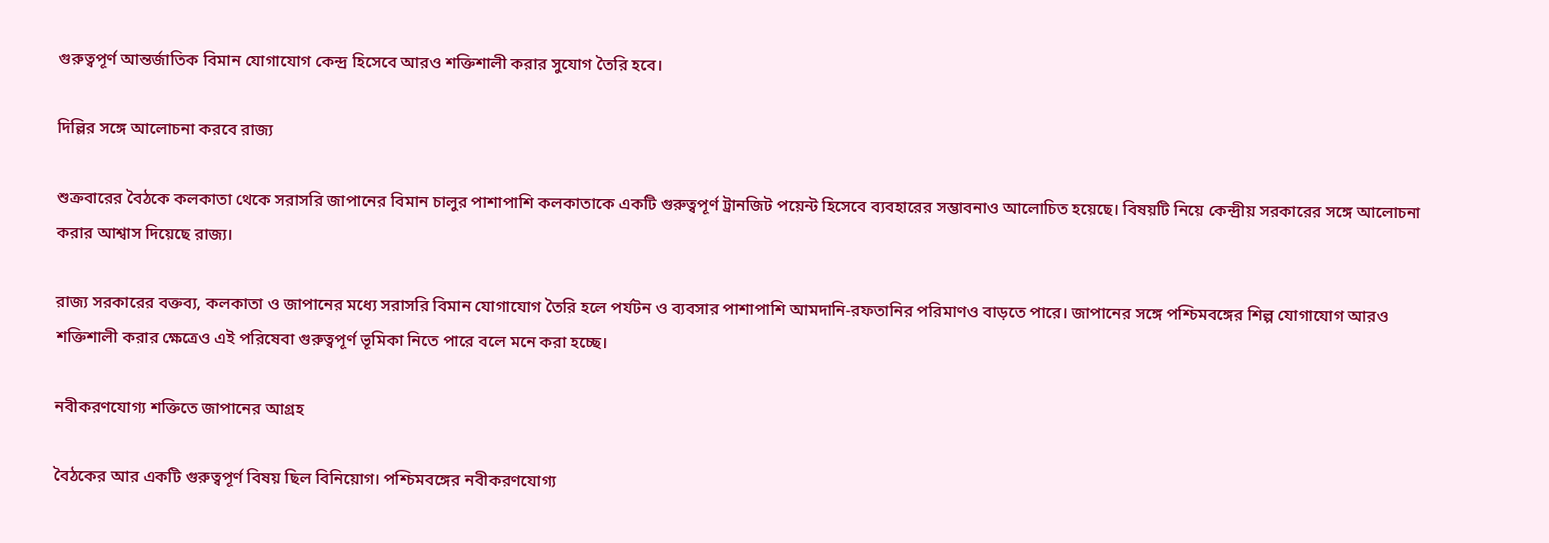গুরুত্বপূর্ণ আন্তর্জাতিক বিমান যোগাযোগ কেন্দ্র হিসেবে আরও শক্তিশালী করার সুযোগ তৈরি হবে।

দিল্লির সঙ্গে আলোচনা করবে রাজ্য

শুক্রবারের বৈঠকে কলকাতা থেকে সরাসরি জাপানের বিমান চালুর পাশাপাশি কলকাতাকে একটি গুরুত্বপূর্ণ ট্রানজিট পয়েন্ট হিসেবে ব্যবহারের সম্ভাবনাও আলোচিত হয়েছে। বিষয়টি নিয়ে কেন্দ্রীয় সরকারের সঙ্গে আলোচনা করার আশ্বাস দিয়েছে রাজ্য।

রাজ্য সরকারের বক্তব্য, কলকাতা ও জাপানের মধ্যে সরাসরি বিমান যোগাযোগ তৈরি হলে পর্যটন ও ব্যবসার পাশাপাশি আমদানি-রফতানির পরিমাণও বাড়তে পারে। জাপানের সঙ্গে পশ্চিমবঙ্গের শিল্প যোগাযোগ আরও শক্তিশালী করার ক্ষেত্রেও এই পরিষেবা গুরুত্বপূর্ণ ভূমিকা নিতে পারে বলে মনে করা হচ্ছে।

নবীকরণযোগ্য শক্তিতে জাপানের আগ্রহ

বৈঠকের আর একটি গুরুত্বপূর্ণ বিষয় ছিল বিনিয়োগ। পশ্চিমবঙ্গের নবীকরণযোগ্য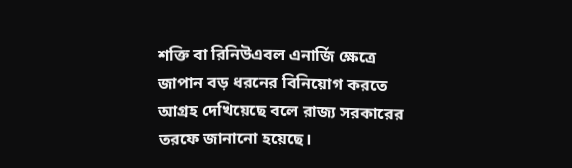শক্তি বা রিনিউএবল এনার্জি ক্ষেত্রে জাপান বড় ধরনের বিনিয়োগ করতে আগ্রহ দেখিয়েছে বলে রাজ্য সরকারের তরফে জানানো হয়েছে।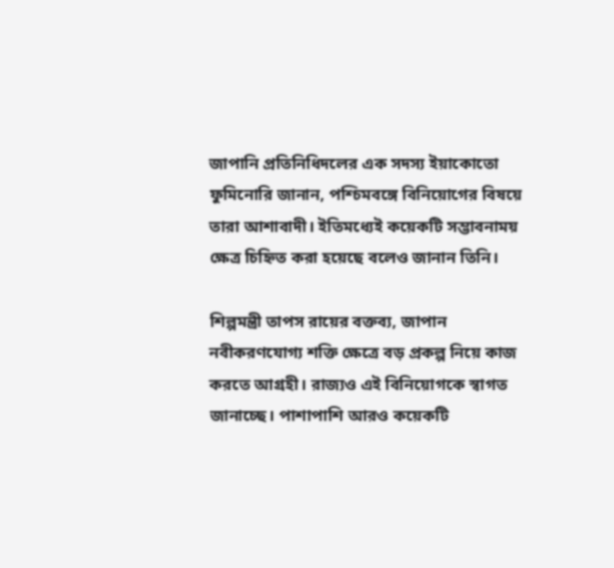জাপানি প্রতিনিধিদলের এক সদস্য ইয়াকোতো ফুমিনোরি জানান, পশ্চিমবঙ্গে বিনিয়োগের বিষয়ে তারা আশাবাদী। ইতিমধ্যেই কয়েকটি সম্ভাবনাময় ক্ষেত্র চিহ্নিত করা হয়েছে বলেও জানান তিনি।

শিল্পমন্ত্রী তাপস রায়ের বক্তব্য, জাপান নবীকরণযোগ্য শক্তি ক্ষেত্রে বড় প্রকল্প নিয়ে কাজ করতে আগ্রহী। রাজ্যও এই বিনিয়োগকে স্বাগত জানাচ্ছে। পাশাপাশি আরও কয়েকটি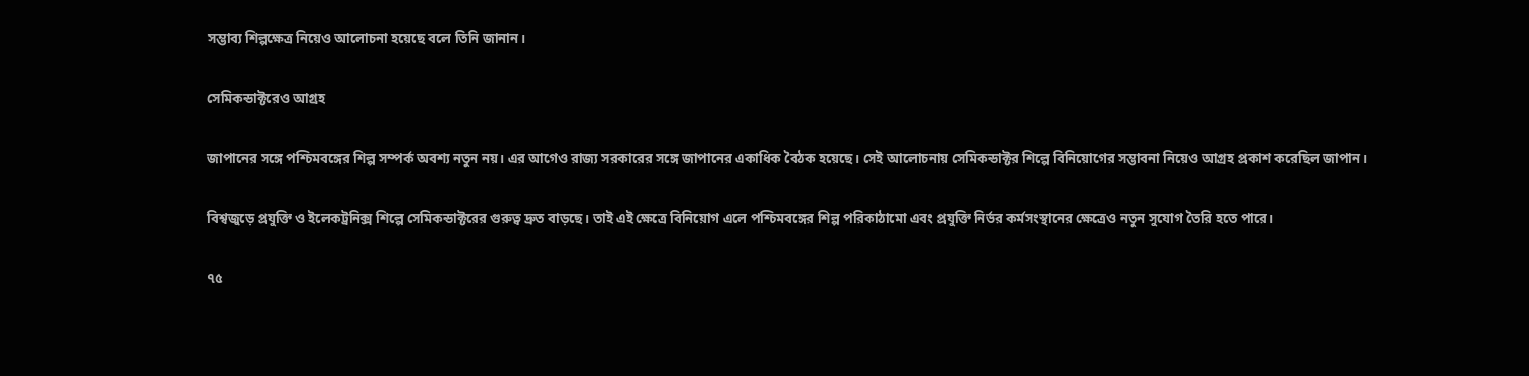সম্ভাব্য শিল্পক্ষেত্র নিয়েও আলোচনা হয়েছে বলে তিনি জানান।

সেমিকন্ডাক্টরেও আগ্রহ

জাপানের সঙ্গে পশ্চিমবঙ্গের শিল্প সম্পর্ক অবশ্য নতুন নয়। এর আগেও রাজ্য সরকারের সঙ্গে জাপানের একাধিক বৈঠক হয়েছে। সেই আলোচনায় সেমিকন্ডাক্টর শিল্পে বিনিয়োগের সম্ভাবনা নিয়েও আগ্রহ প্রকাশ করেছিল জাপান।

বিশ্বজুড়ে প্রযুক্তি ও ইলেকট্রনিক্স শিল্পে সেমিকন্ডাক্টরের গুরুত্ব দ্রুত বাড়ছে। তাই এই ক্ষেত্রে বিনিয়োগ এলে পশ্চিমবঙ্গের শিল্প পরিকাঠামো এবং প্রযুক্তি নির্ভর কর্মসংস্থানের ক্ষেত্রেও নতুন সুযোগ তৈরি হতে পারে।

৭৫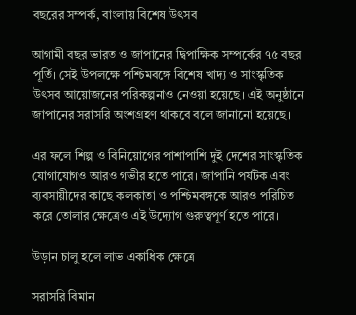বছরের সম্পর্ক, বাংলায় বিশেষ উৎসব

আগামী বছর ভারত ও জাপানের দ্বিপাক্ষিক সম্পর্কের ৭৫ বছর পূর্তি। সেই উপলক্ষে পশ্চিমবঙ্গে বিশেষ খাদ্য ও সাংস্কৃতিক উৎসব আয়োজনের পরিকল্পনাও নেওয়া হয়েছে। এই অনুষ্ঠানে জাপানের সরাসরি অংশগ্রহণ থাকবে বলে জানানো হয়েছে।

এর ফলে শিল্প ও বিনিয়োগের পাশাপাশি দুই দেশের সাংস্কৃতিক যোগাযোগও আরও গভীর হতে পারে। জাপানি পর্যটক এবং ব্যবসায়ীদের কাছে কলকাতা ও পশ্চিমবঙ্গকে আরও পরিচিত করে তোলার ক্ষেত্রেও এই উদ্যোগ গুরুত্বপূর্ণ হতে পারে।

উড়ান চালু হলে লাভ একাধিক ক্ষেত্রে

সরাসরি বিমান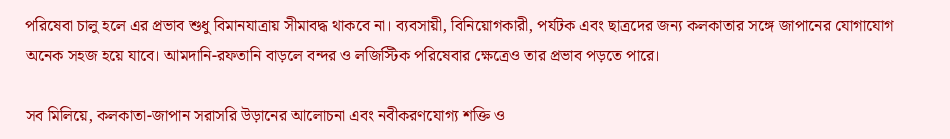পরিষেবা চালু হলে এর প্রভাব শুধু বিমানযাত্রায় সীমাবদ্ধ থাকবে না। ব্যবসায়ী, বিনিয়োগকারী, পর্যটক এবং ছাত্রদের জন্য কলকাতার সঙ্গে জাপানের যোগাযোগ অনেক সহজ হয়ে যাবে। আমদানি-রফতানি বাড়লে বন্দর ও লজিস্টিক পরিষেবার ক্ষেত্রেও তার প্রভাব পড়তে পারে।

সব মিলিয়ে, কলকাতা-জাপান সরাসরি উড়ানের আলোচনা এবং নবীকরণযোগ্য শক্তি ও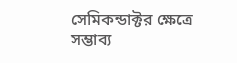সেমিকন্ডাক্টর ক্ষেত্রে সম্ভাব্য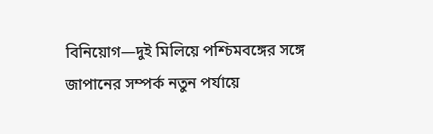বিনিয়োগ—দুই মিলিয়ে পশ্চিমবঙ্গের সঙ্গে জাপানের সম্পর্ক নতুন পর্যায়ে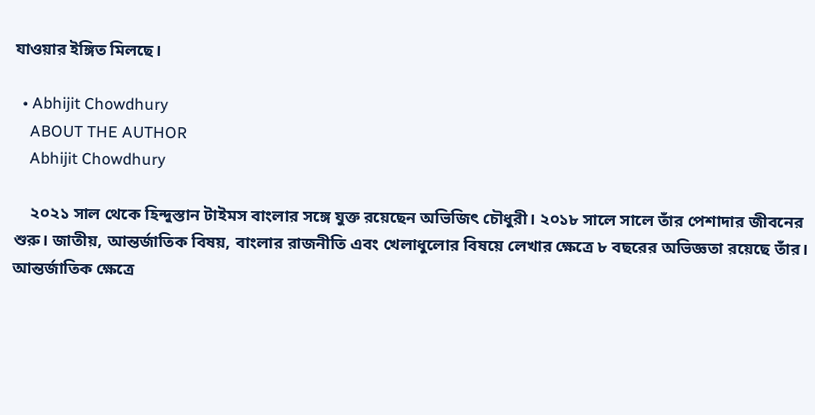যাওয়ার ইঙ্গিত মিলছে।

  • Abhijit Chowdhury
    ABOUT THE AUTHOR
    Abhijit Chowdhury

    ২০২১ সাল থেকে হিন্দুস্তান টাইমস বাংলার সঙ্গে যুক্ত রয়েছেন অভিজিৎ চৌধুরী। ২০১৮ সালে সালে তাঁর পেশাদার জীবনের শুরু। জাতীয়, আন্তর্জাতিক বিষয়, বাংলার রাজনীতি এবং খেলাধুলোর বিষয়ে লেখার ক্ষেত্রে ৮ বছরের অভিজ্ঞতা রয়েছে তাঁর। আন্তর্জাতিক ক্ষেত্রে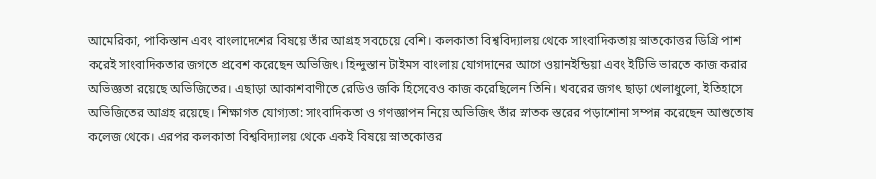আমেরিকা, পাকিস্তান এবং বাংলাদেশের বিষয়ে তাঁর আগ্রহ সবচেয়ে বেশি। কলকাতা বিশ্ববিদ্যালয় থেকে সাংবাদিকতায় স্নাতকোত্তর ডিগ্রি পাশ করেই সাংবাদিকতার জগতে প্রবেশ করেছেন অভিজিৎ। হিন্দুস্তান টাইমস বাংলায় যোগদানের আগে ওয়ানইন্ডিয়া এবং ইটিভি ভারতে কাজ করার অভিজ্ঞতা রয়েছে অভিজিতের। এছাড়া আকাশবাণীতে রেডিও জকি হিসেবেও কাজ করেছিলেন তিনি। খবরের জগৎ ছাড়া খেলাধুলো, ইতিহাসে অভিজিতের আগ্রহ রয়েছে। শিক্ষাগত যোগ্যতা: সাংবাদিকতা ও গণজ্ঞাপন নিয়ে অভিজিৎ তাঁর স্নাতক স্তরের পড়াশোনা সম্পন্ন করেছেন আশুতোষ কলেজ থেকে। এরপর কলকাতা বিশ্ববিদ্যালয় থেকে একই বিষয়ে স্নাতকোত্তর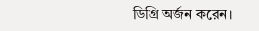ডিগ্রি অর্জন করেন।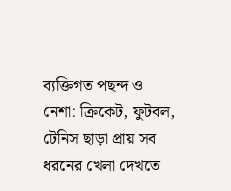ব্যক্তিগত পছন্দ ও নেশা: ক্রিকেট, ফুটবল, টেনিস ছাড়া প্রায় সব ধরনের খেলা দেখতে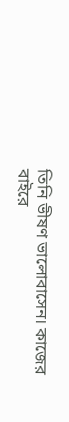তিনি ভীষণ ভালোবাসেন। কাজের বাইরে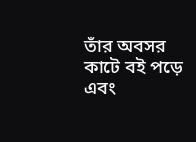তাঁর অবসর কাটে বই পড়ে এবং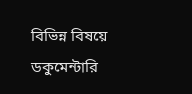বিভিন্ন বিষয়ে ডকুমেন্টারি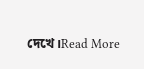দেখে।Read More